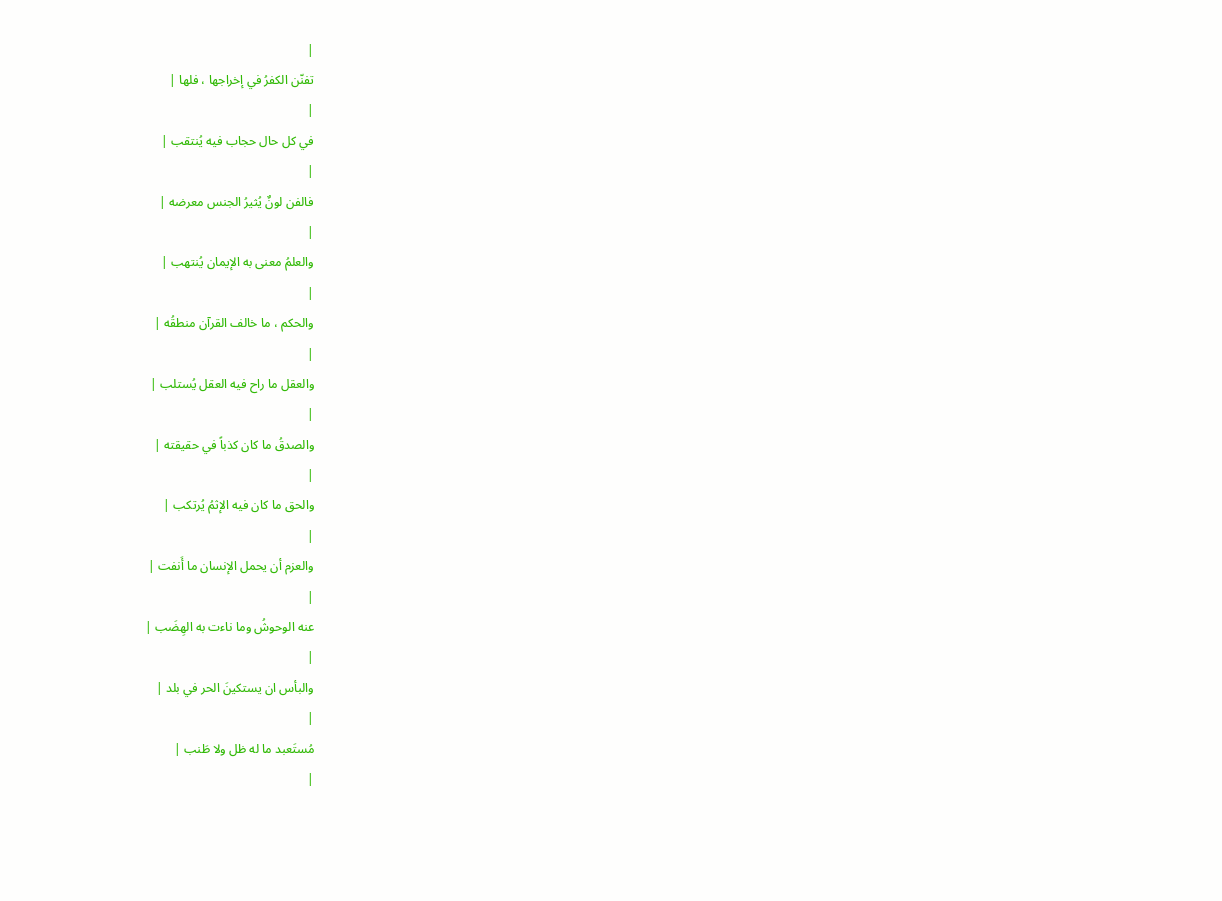|
تفنّن الكفرُ في إخراجها ، فلها |
|
في كل حال حجاب فيه يُنتقب |
|
فالفن لونٌ يُثيرُ الجنس معرضه |
|
والعلمُ معنى به الإيمان يُنتهب |
|
والحكم ، ما خالف القرآن منطقُه |
|
والعقل ما راح فيه العقل يُستلب |
|
والصدقُ ما كان كذباً في حقيقته |
|
والحق ما كان فيه الإثمُ يُرتكب |
|
والعزم أن يحمل الإنسان ما أَنفت |
|
عنه الوحوشُ وما ناءت به الهِضَب |
|
والبأس ان يستكينَ الحر في بلد |
|
مُستَعبد ما له ظل ولا طَنب |
|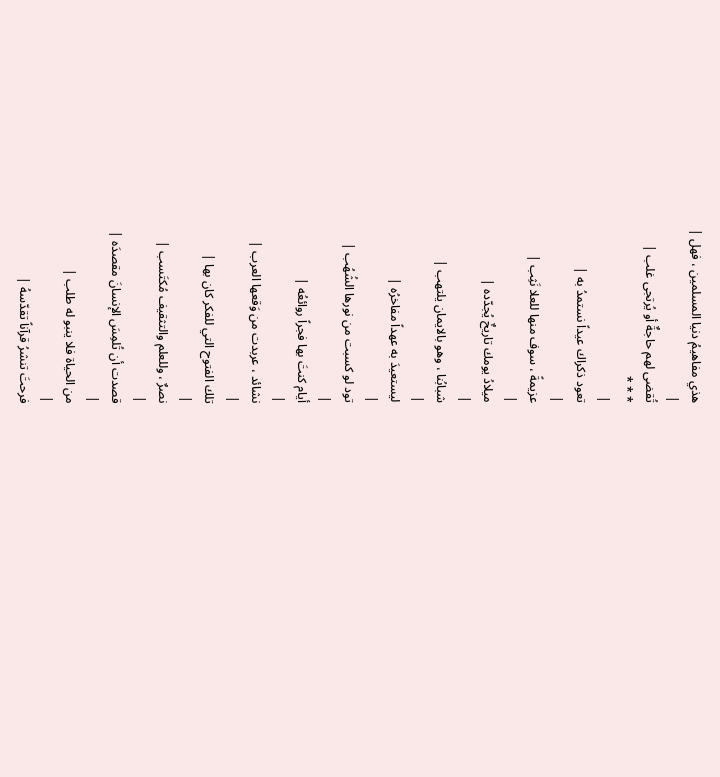هذي مفاهيمُ دنيا المسلمين ، فهل |
|
تُقضى لهم حاجةٌ أو يُرتجى غلب |
* * *
|
تعود ذكراك عيداً نستمدُ به |
|
عزيمةً ، سوف منها للعلا نَثِب |
|
ميلادُ يومك تاريخٌ يُجدّده |
|
شبابُنا ، وهو بالايمان يلتهب |
|
ليستعيدَ به عهداً مفاخرُه |
|
تود لو كسبت من نورها الشُهُب |
|
أيام كنتَ بها فجراً روائعُه |
|
نشائد ، عربدت من وَقعها العرب |
|
تلك الفتوح التي للفكر كان بها |
|
نصرٌ ، وللعلم والتثقيف مُكتَسب |
|
قصدت أن تُلمِسَ الإنسانَ مقصدَه |
|
من الحياة فلا ينبو له طلب |
|
فرحتَ تنشرُ قرآناً تقدّسهُ |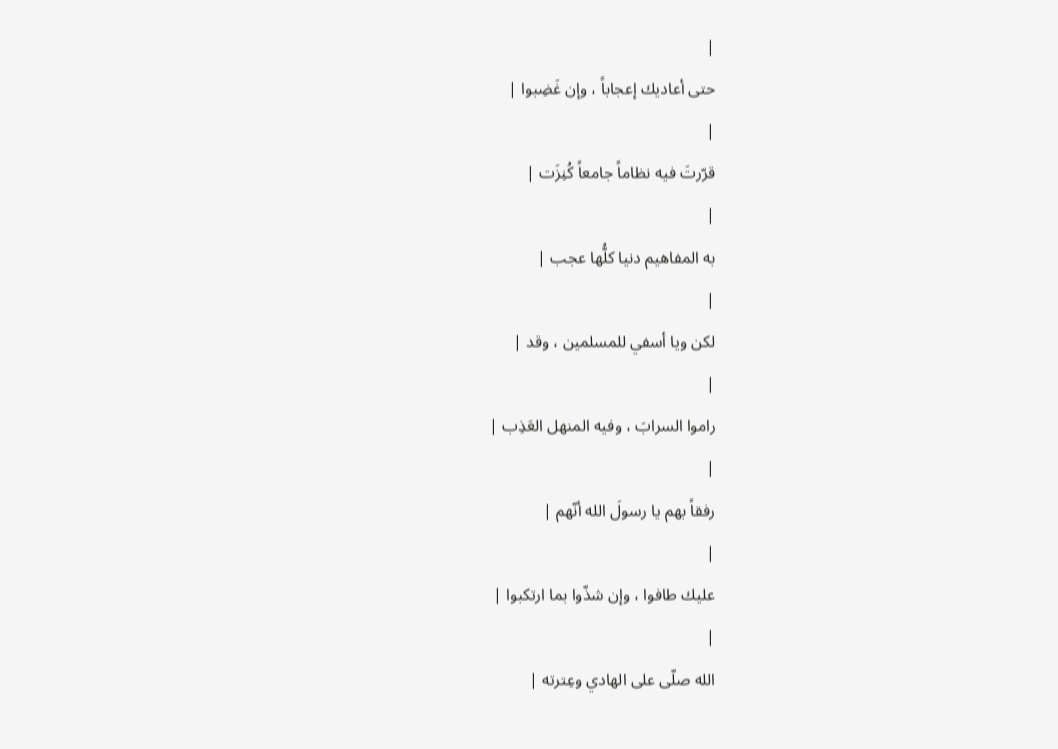|
حتى أعاديك إعجاباً ، وإن غَضِبوا |
|
قرّرتَ فيه نظاماً جامعاً كُنِزَت |
|
به المفاهيم دنيا كلُّها عجب |
|
لكن ويا أسفي للمسلمين ، وقد |
|
راموا السرابَ ، وفيه المنهل العَذِب |
|
رفقاً بهم يا رسولَ الله أنّهم |
|
عليك طافوا ، وإن شذّوا بما ارتكبوا |
|
الله صلّى على الهادي وعِترته |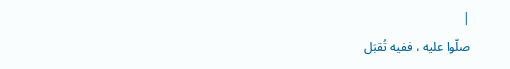|
صلّوا عليه ، ففيه تُقبَل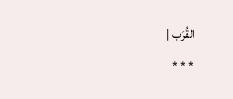القُرَب |
* * *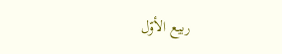ربيع الأوّل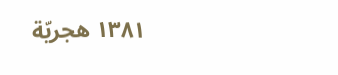١٣٨١ هجريّة